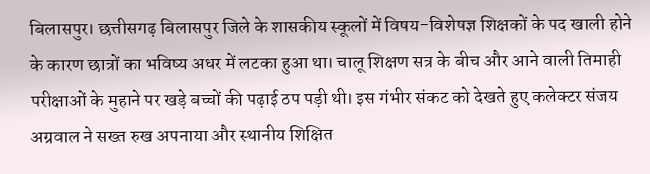बिलासपुर। छत्तीसगढ़ बिलासपुर जिले के शासकीय स्कूलों में विषय-विशेषज्ञ शिक्षकों के पद खाली होने के कारण छात्रों का भविष्य अधर में लटका हुआ था। चालू शिक्षण सत्र के बीच और आने वाली तिमाही परीक्षाओं के मुहाने पर खड़े बच्चों की पढ़ाई ठप पड़ी थी। इस गंभीर संकट को देखते हुए कलेक्टर संजय अग्रवाल ने सख्त रुख अपनाया और स्थानीय शिक्षित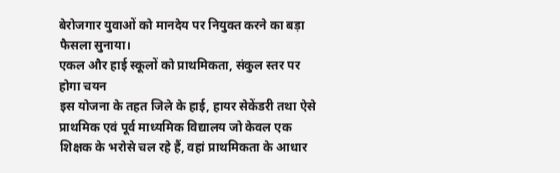बेरोजगार युवाओं को मानदेय पर नियुक्त करने का बड़ा फैसला सुनाया।
एकल और हाई स्कूलों को प्राथमिकता, संकुल स्तर पर होगा चयन
इस योजना के तहत जिले के हाई, हायर सेकेंडरी तथा ऐसे प्राथमिक एवं पूर्व माध्यमिक विद्यालय जो केवल एक शिक्षक के भरोसे चल रहे हैं, वहां प्राथमिकता के आधार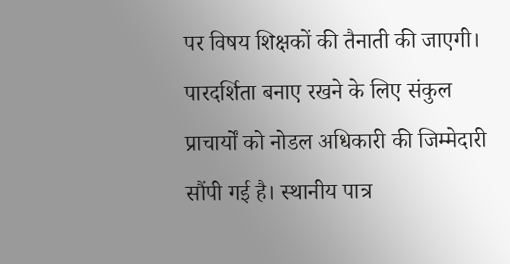पर विषय शिक्षकों की तैनाती की जाएगी। पारदर्शिता बनाए रखने के लिए संकुल प्राचार्यों को नोडल अधिकारी की जिम्मेदारी सौंपी गई है। स्थानीय पात्र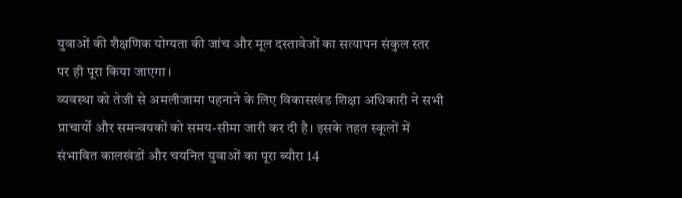युवाओं की शैक्षणिक योग्यता की जांच और मूल दस्तावेजों का सत्यापन संकुल स्तर पर ही पूरा किया जाएगा।
व्यवस्था को तेजी से अमलीजामा पहनाने के लिए विकासखंड शिक्षा अधिकारी ने सभी प्राचार्यों और समन्वयकों को समय-सीमा जारी कर दी है। इसके तहत स्कूलों में संभावित कालखंडों और चयनित युवाओं का पूरा ब्यौरा 14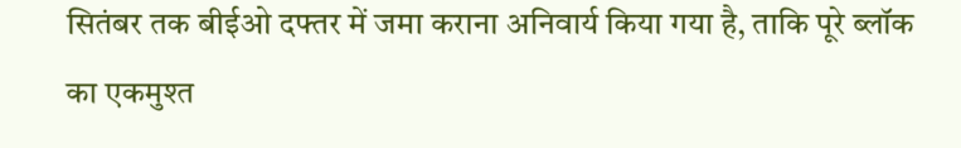सितंबर तक बीईओ दफ्तर में जमा कराना अनिवार्य किया गया है, ताकि पूरे ब्लॉक का एकमुश्त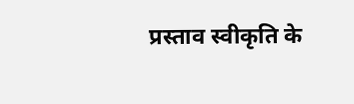प्रस्ताव स्वीकृति के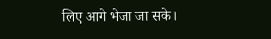लिए आगे भेजा जा सके।